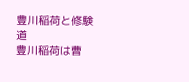豊川稲荷と修験道
豊川稲荷は曹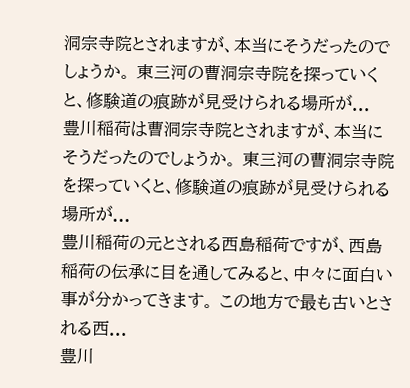洞宗寺院とされますが、本当にそうだったのでしょうか。 東三河の曹洞宗寺院を探っていくと、修験道の痕跡が見受けられる場所が...
豊川稲荷は曹洞宗寺院とされますが、本当にそうだったのでしょうか。 東三河の曹洞宗寺院を探っていくと、修験道の痕跡が見受けられる場所が...
豊川稲荷の元とされる西島稲荷ですが、西島稲荷の伝承に目を通してみると、中々に面白い事が分かってきます。 この地方で最も古いとされる西...
豊川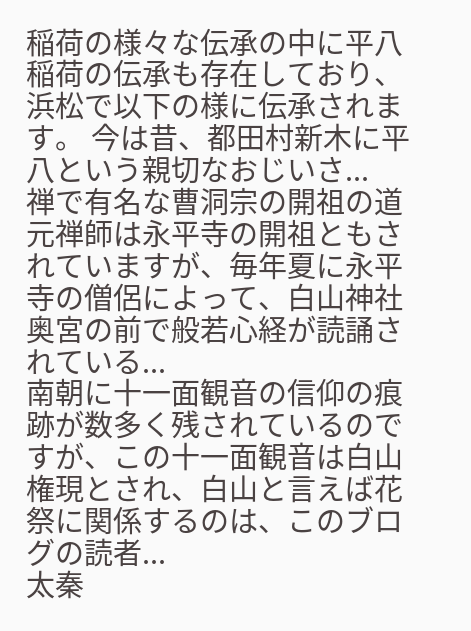稲荷の様々な伝承の中に平八稲荷の伝承も存在しており、浜松で以下の様に伝承されます。 今は昔、都田村新木に平八という親切なおじいさ...
禅で有名な曹洞宗の開祖の道元禅師は永平寺の開祖ともされていますが、毎年夏に永平寺の僧侶によって、白山神社奥宮の前で般若心経が読誦されている...
南朝に十一面観音の信仰の痕跡が数多く残されているのですが、この十一面観音は白山権現とされ、白山と言えば花祭に関係するのは、このブログの読者...
太秦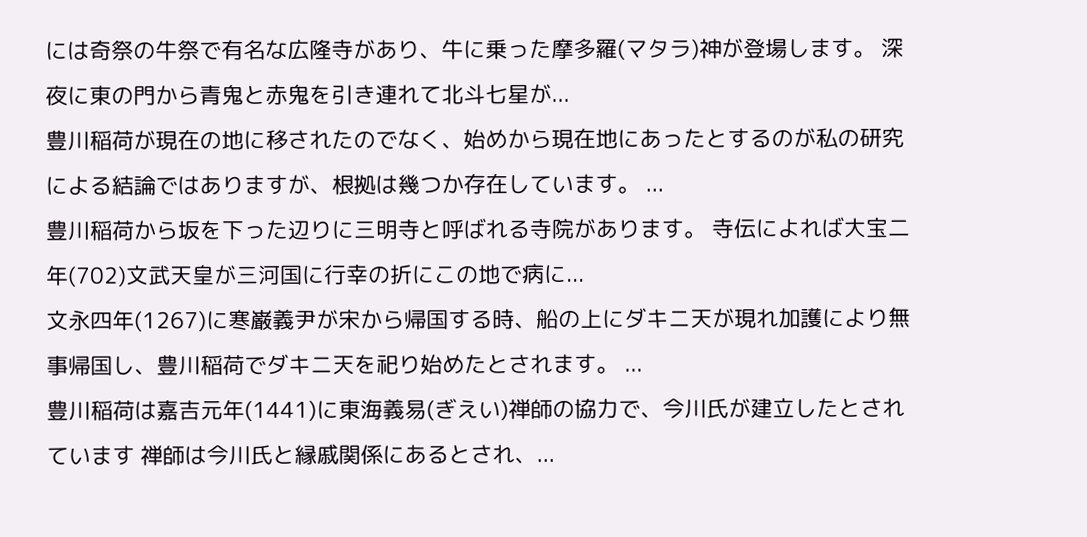には奇祭の牛祭で有名な広隆寺があり、牛に乗った摩多羅(マタラ)神が登場します。 深夜に東の門から青鬼と赤鬼を引き連れて北斗七星が...
豊川稲荷が現在の地に移されたのでなく、始めから現在地にあったとするのが私の研究による結論ではありますが、根拠は幾つか存在しています。 ...
豊川稲荷から坂を下った辺りに三明寺と呼ばれる寺院があります。 寺伝によれば大宝二年(702)文武天皇が三河国に行幸の折にこの地で病に...
文永四年(1267)に寒巌義尹が宋から帰国する時、船の上にダキニ天が現れ加護により無事帰国し、豊川稲荷でダキニ天を祀り始めたとされます。 ...
豊川稲荷は嘉吉元年(1441)に東海義易(ぎえい)禅師の協力で、今川氏が建立したとされています 禅師は今川氏と縁戚関係にあるとされ、...